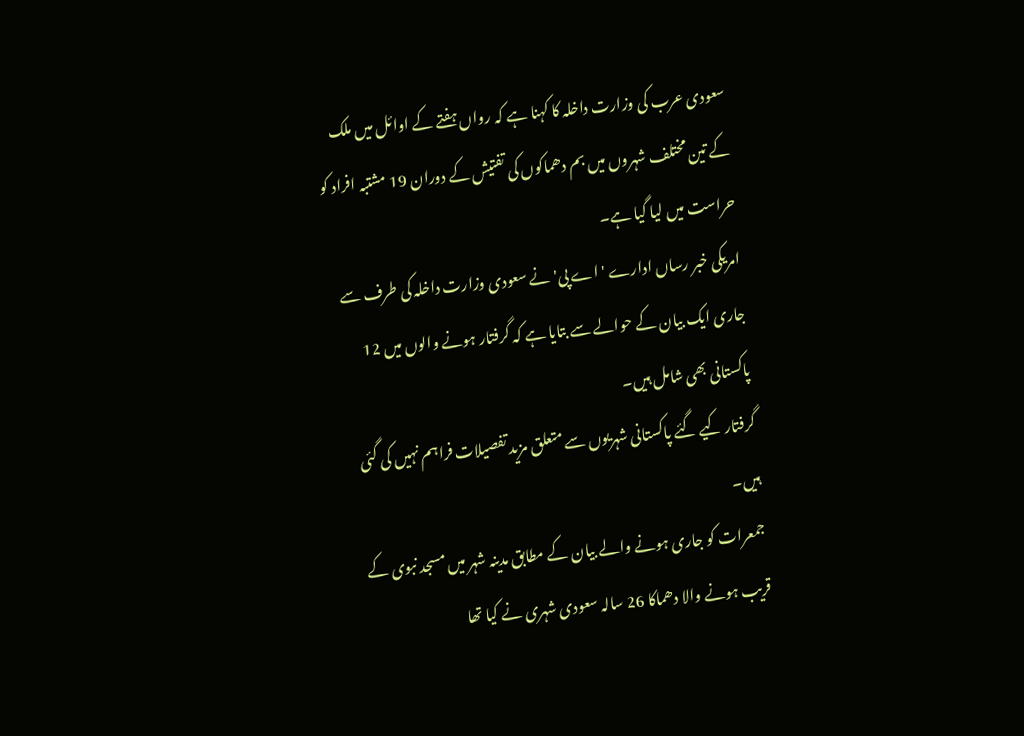سعودی عرب کی وزارت داخلہ کا کہنا ہے کہ رواں ہفتے کے اوائل میں ملک کے تین مختلف شہروں میں بم دھماکوں کی تفتیش کے دوران 19 مشتبہ افراد کو حراست میں لیا گیا ہے۔
امریکی خبر رساں ادارے 'اے پی' نے سعودی وزارت داخلہ کی طرف سے جاری ایک بیان کے حوالے سے بتایا ہے کہ گرفتار ہونے والوں میں 12 پاکستانی بھی شامل ہیں۔
گرفتار کیے گئے پاکستانی شہریوں سے متعلق مزید تفصیلات فراہم نہیں کی گئی ہیں۔
جمعرات کو جاری ہونے والے بیان کے مطابق مدینہ شہر میں مسجد نبوی کے قریب ہونے والا دھماکا 26 سالہ سعودی شہری نے کیا تھا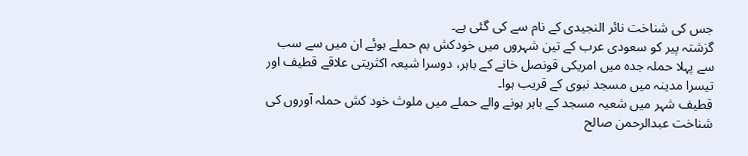جس کی شناخت نائر النجیدی کے نام سے کی گئی ہے۔
گزشتہ پیر کو سعودی عرب کے تین شہروں میں خودکش بم حملے ہوئے ان میں سے سب سے پہلا حملہ جدہ میں امریکی قونصل خانے کے باہر، دوسرا شیعہ اکثریتی علاقے قطیف اور تیسرا مدینہ میں مسجد نبوی کے قریب ہوا۔
قطیف شہر میں شعیہ مسجد کے باہر ہونے والے حملے میں ملوث خود کش حملہ آوروں کی شناخت عبدالرحمن صالح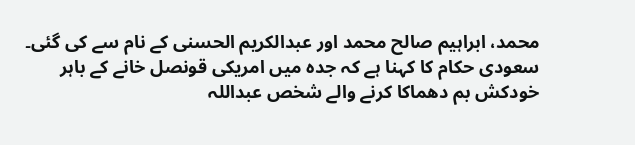محمد، ابراہیم صالح محمد اور عبدالکریم الحسنی کے نام سے کی گئی۔
سعودی حکام کا کہنا ہے کہ جدہ میں امریکی قونصل خانے کے باہر خودکش بم دھماکا کرنے والے شخص عبداللہ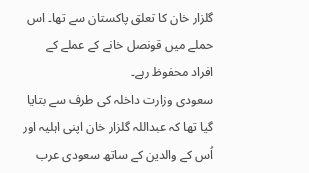گلزار خان کا تعلق پاکستان سے تھا۔ اس حملے میں قونصل خانے کے عملے کے افراد محفوظ رہے۔
سعودی وزارت داخلہ کی طرف سے بتایا گیا تھا کہ عبداللہ گلزار خان اپنی اہلیہ اور اُس کے والدین کے ساتھ سعودی عرب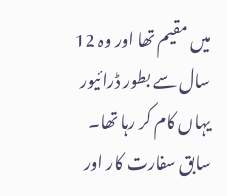میں مقیم تھا اور وہ 12 سال سے بطور ڈرائیور یہاں کام کر رہا تھا۔
سابق سفارت کار اور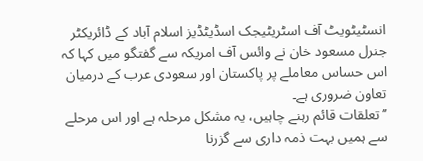انسٹیٹویٹ آف اسٹریٹیجک اسڈیٹڈیز اسلام آباد کے ڈائریکٹر جنرل مسعود خان نے وائس آف امریکہ سے گفتگو میں کہا کہ اس حساس معاملے پر پاکستان اور سعودی عرب کے درمیان تعاون ضروری ہے۔
’’تعلقات قائم رہنے چاہیں، یہ مشکل مرحلہ ہے اور اس مرحلے سے ہمیں بہت ذمہ داری سے گزرنا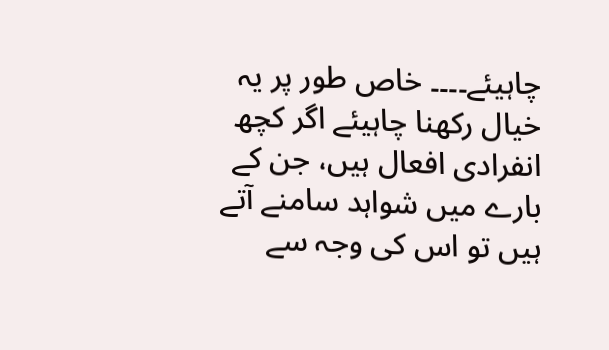چاہیئے۔۔۔۔ خاص طور پر یہ خیال رکھنا چاہیئے اگر کچھ انفرادی افعال ہیں، جن کے بارے میں شواہد سامنے آتے ہیں تو اس کی وجہ سے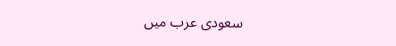سعودی عرب میں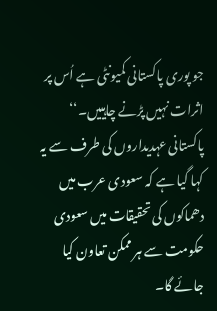جو پوری پاکستانی کمیونٹی ہے اُس پر اثرات نہیں پڑنے چاہییں۔‘‘
پاکستانی عہدیداروں کی طرف سے یہ کہا گیا ہے کہ سعودی عرب میں دھماکوں کی تحقیقات میں سعودی حکومت سے ہر ممکن تعاون کیا جائے گا۔